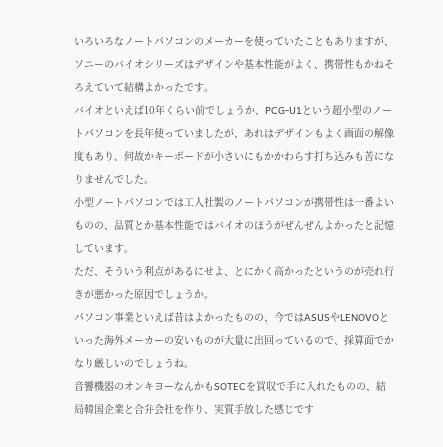いろいろなノートパソコンのメーカーを使っていたこともありますが、ソニーのバイオシリーズはデザインや基本性能がよく、携帯性もかねそろえていて結構よかったです。
バイオといえば10年くらい前でしょうか、PCG-U1という超小型のノートパソコンを長年使っていましたが、あれはデザインもよく画面の解像度もあり、何故かキーボードが小さいにもかかわらす打ち込みも苦になりませんでした。
小型ノートパソコンでは工人社製のノートパソコンが携帯性は一番よいものの、品質とか基本性能ではバイオのほうがぜんぜんよかったと記憶しています。
ただ、そういう利点があるにせよ、とにかく高かったというのが売れ行きが悪かった原因でしょうか。
パソコン事業といえば昔はよかったものの、今ではASUSやLENOVOといった海外メーカーの安いものが大量に出回っているので、採算面でかなり厳しいのでしょうね。
音響機器のオンキヨーなんかもSOTECを買収で手に入れたものの、結局韓国企業と合弁会社を作り、実質手放した感じです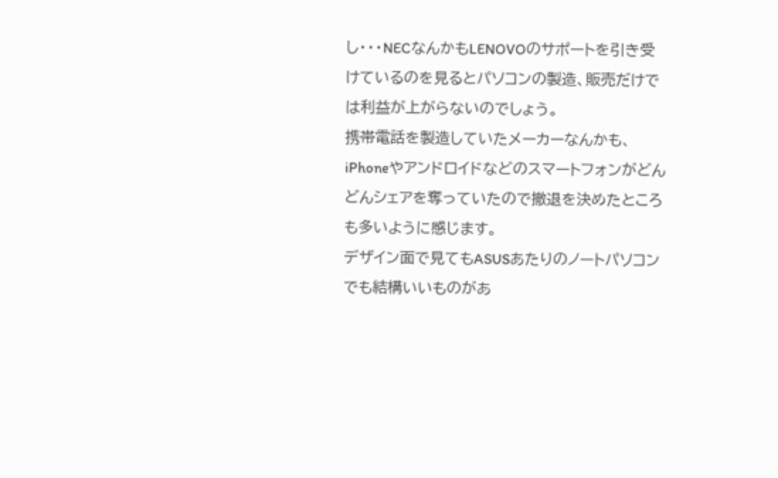し・・・NECなんかもLENOVOのサポートを引き受けているのを見るとパソコンの製造、販売だけでは利益が上がらないのでしょう。
携帯電話を製造していたメーカーなんかも、iPhoneやアンドロイドなどのスマートフォンがどんどんシェアを奪っていたので撤退を決めたところも多いように感じます。
デザイン面で見てもASUSあたりのノートパソコンでも結構いいものがあ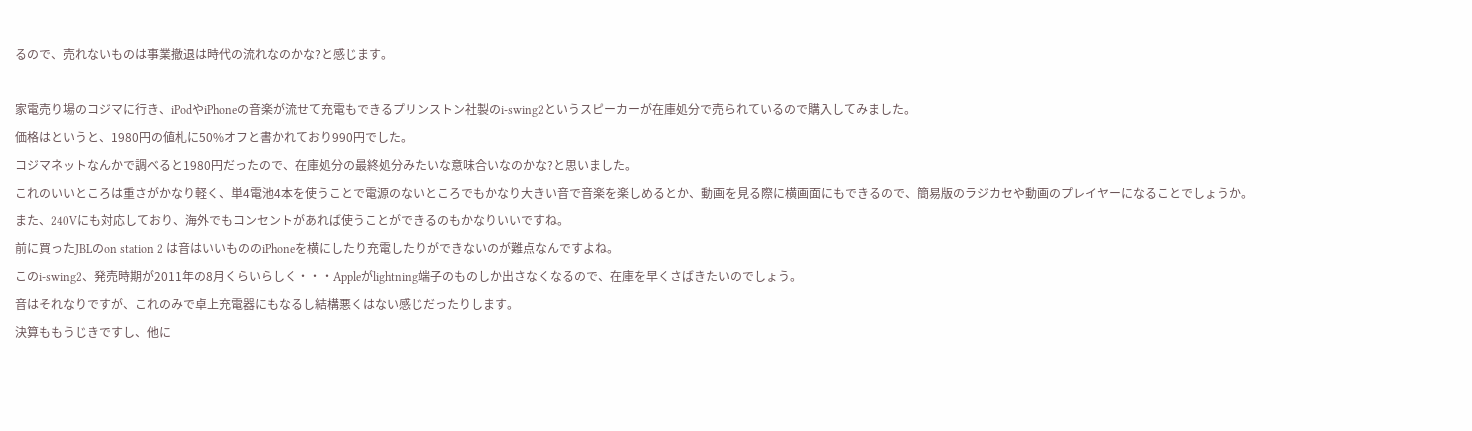るので、売れないものは事業撤退は時代の流れなのかな?と感じます。

家電売り場のコジマに行き、iPodやiPhoneの音楽が流せて充電もできるプリンストン社製のi-swing2というスピーカーが在庫処分で売られているので購入してみました。
価格はというと、1980円の値札に50%オフと書かれており990円でした。
コジマネットなんかで調べると1980円だったので、在庫処分の最終処分みたいな意味合いなのかな?と思いました。
これのいいところは重さがかなり軽く、単4電池4本を使うことで電源のないところでもかなり大きい音で音楽を楽しめるとか、動画を見る際に横画面にもできるので、簡易版のラジカセや動画のプレイヤーになることでしょうか。
また、240Vにも対応しており、海外でもコンセントがあれば使うことができるのもかなりいいですね。
前に買ったJBLのon station 2 は音はいいもののiPhoneを横にしたり充電したりができないのが難点なんですよね。
このi-swing2、発売時期が2011年の8月くらいらしく・・・Appleがlightning端子のものしか出さなくなるので、在庫を早くさばきたいのでしょう。
音はそれなりですが、これのみで卓上充電器にもなるし結構悪くはない感じだったりします。
決算ももうじきですし、他に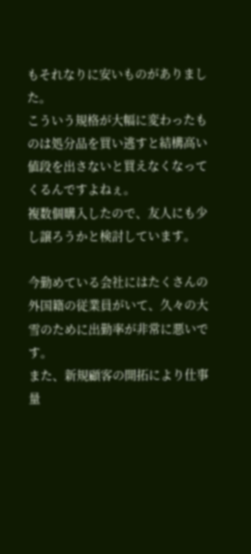もそれなりに安いものがありました。
こういう規格が大幅に変わったものは処分品を買い逃すと結構高い値段を出さないと買えなくなってくるんですよねぇ。
複数個購入したので、友人にも少し譲ろうかと検討しています。

今勤めている会社にはたくさんの外国籍の従業員がいて、久々の大雪のために出勤率が非常に悪いです。
また、新規顧客の開拓により仕事量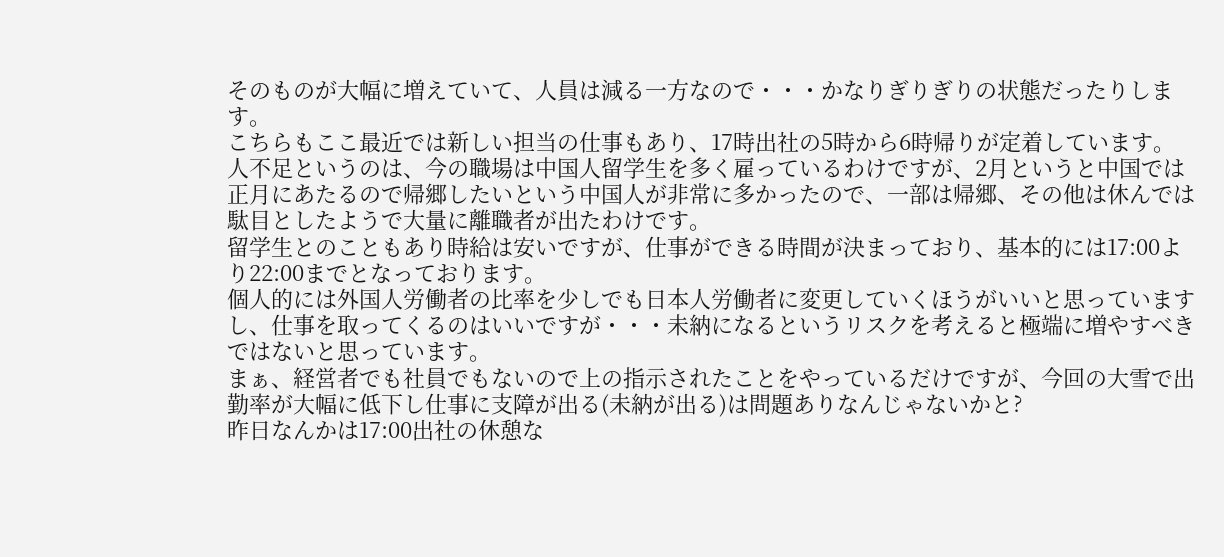そのものが大幅に増えていて、人員は減る一方なので・・・かなりぎりぎりの状態だったりします。
こちらもここ最近では新しい担当の仕事もあり、17時出社の5時から6時帰りが定着しています。
人不足というのは、今の職場は中国人留学生を多く雇っているわけですが、2月というと中国では正月にあたるので帰郷したいという中国人が非常に多かったので、一部は帰郷、その他は休んでは駄目としたようで大量に離職者が出たわけです。
留学生とのこともあり時給は安いですが、仕事ができる時間が決まっており、基本的には17:00より22:00までとなっております。
個人的には外国人労働者の比率を少しでも日本人労働者に変更していくほうがいいと思っていますし、仕事を取ってくるのはいいですが・・・未納になるというリスクを考えると極端に増やすべきではないと思っています。
まぁ、経営者でも社員でもないので上の指示されたことをやっているだけですが、今回の大雪で出勤率が大幅に低下し仕事に支障が出る(未納が出る)は問題ありなんじゃないかと?
昨日なんかは17:00出社の休憩な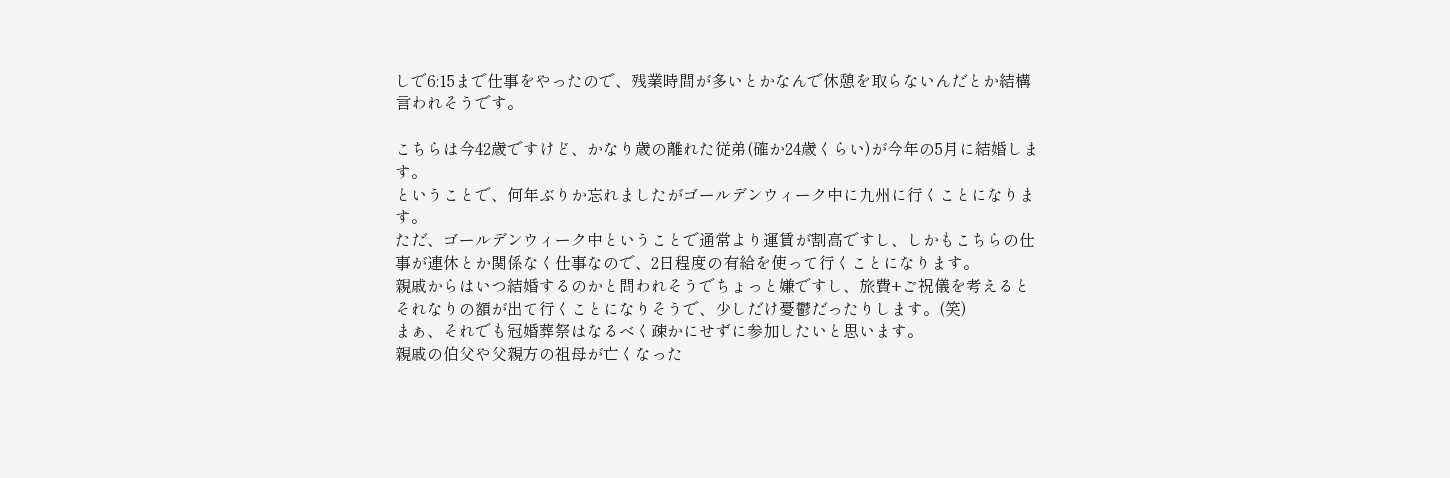しで6:15まで仕事をやったので、残業時間が多いとかなんで休憩を取らないんだとか結構言われそうです。

こちらは今42歳ですけど、かなり歳の離れた従弟(確か24歳くらい)が今年の5月に結婚します。
ということで、何年ぶりか忘れましたがゴールデンウィーク中に九州に行くことになります。
ただ、ゴールデンウィーク中ということで通常より運賃が割高ですし、しかもこちらの仕事が連休とか関係なく仕事なので、2日程度の有給を使って行くことになります。
親戚からはいつ結婚するのかと問われそうでちょっと嫌ですし、旅費+ご祝儀を考えるとそれなりの額が出て行くことになりそうで、少しだけ憂鬱だったりします。(笑)
まぁ、それでも冠婚葬祭はなるべく疎かにせずに参加したいと思います。
親戚の伯父や父親方の祖母が亡くなった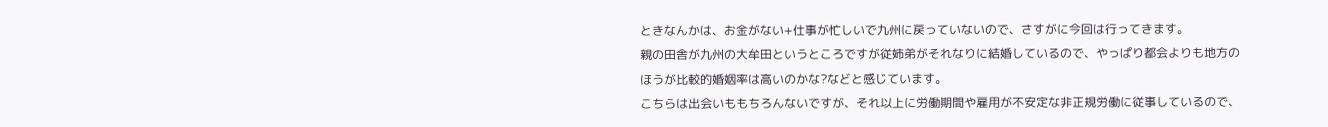ときなんかは、お金がない+仕事が忙しいで九州に戻っていないので、さすがに今回は行ってきます。
親の田舎が九州の大牟田というところですが従姉弟がそれなりに結婚しているので、やっぱり都会よりも地方のほうが比較的婚姻率は高いのかな?などと感じています。
こちらは出会いももちろんないですが、それ以上に労働期間や雇用が不安定な非正規労働に従事しているので、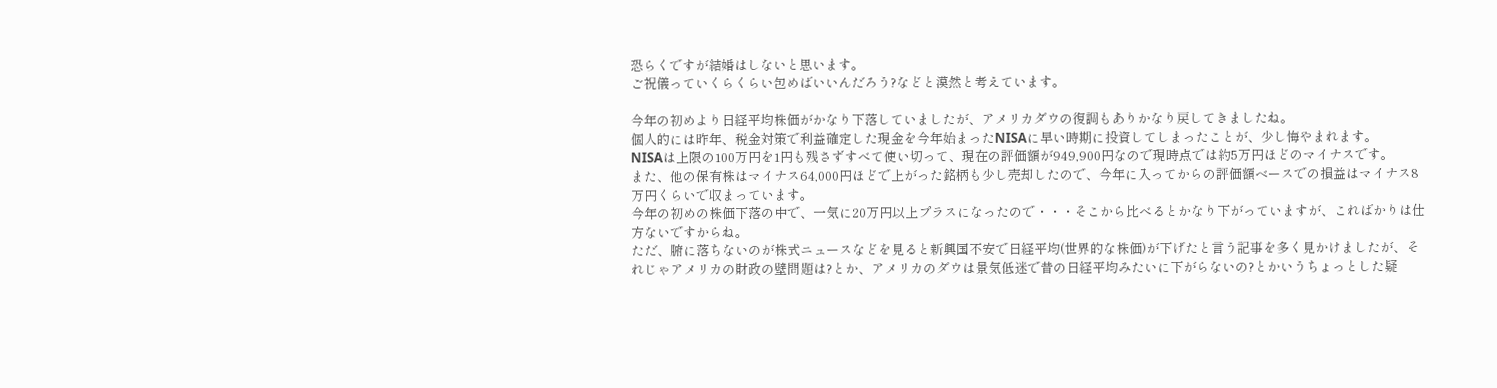恐らくですが結婚はしないと思います。
ご祝儀っていくらくらい包めばいいんだろう?などと漠然と考えています。

今年の初めより日経平均株価がかなり下落していましたが、アメリカダウの復調もありかなり戻してきましたね。
個人的には昨年、税金対策で利益確定した現金を今年始まったNISAに早い時期に投資してしまったことが、少し悔やまれます。
NISAは上限の100万円を1円も残さずすべて使い切って、現在の評価額が949,900円なので現時点では約5万円ほどのマイナスです。
また、他の保有株はマイナス64,000円ほどで上がった銘柄も少し売却したので、今年に入ってからの評価額ベースでの損益はマイナス8万円くらいで収まっています。
今年の初めの株価下落の中で、一気に20万円以上プラスになったので・・・そこから比べるとかなり下がっていますが、こればかりは仕方ないですからね。
ただ、腑に落ちないのが株式ニュースなどを見ると新興国不安で日経平均(世界的な株価)が下げたと言う記事を多く見かけましたが、それじゃアメリカの財政の壁問題は?とか、アメリカのダウは景気低迷で昔の日経平均みたいに下がらないの?とかいうちょっとした疑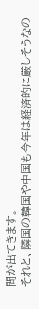問が出てきます。
それと、隣国の韓国や中国も今年は経済的に厳しそうなの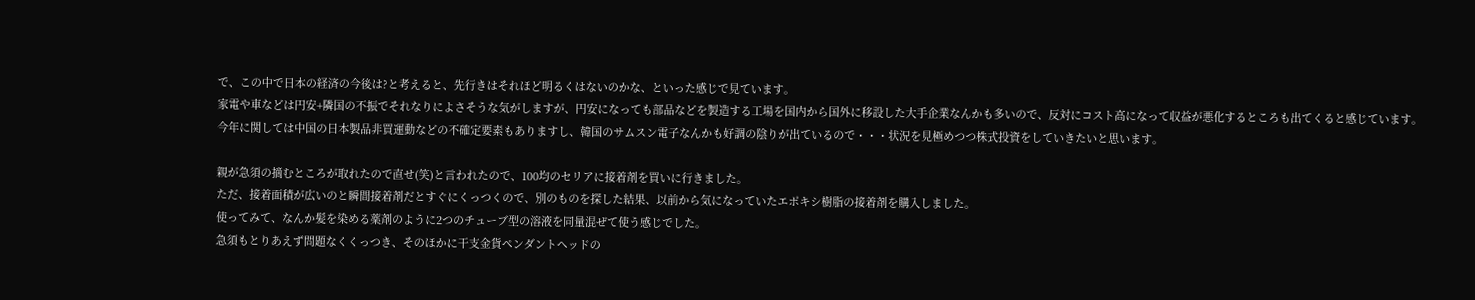で、この中で日本の経済の今後は?と考えると、先行きはそれほど明るくはないのかな、といった感じで見ています。
家電や車などは円安+隣国の不振でそれなりによさそうな気がしますが、円安になっても部品などを製造する工場を国内から国外に移設した大手企業なんかも多いので、反対にコスト高になって収益が悪化するところも出てくると感じています。
今年に関しては中国の日本製品非買運動などの不確定要素もありますし、韓国のサムスン電子なんかも好調の陰りが出ているので・・・状況を見極めつつ株式投資をしていきたいと思います。

親が急須の摘むところが取れたので直せ(笑)と言われたので、100均のセリアに接着剤を買いに行きました。
ただ、接着面積が広いのと瞬間接着剤だとすぐにくっつくので、別のものを探した結果、以前から気になっていたエポキシ樹脂の接着剤を購入しました。
使ってみて、なんか髪を染める薬剤のように2つのチューブ型の溶液を同量混ぜて使う感じでした。
急須もとりあえず問題なくくっつき、そのほかに干支金貨ペンダントヘッドの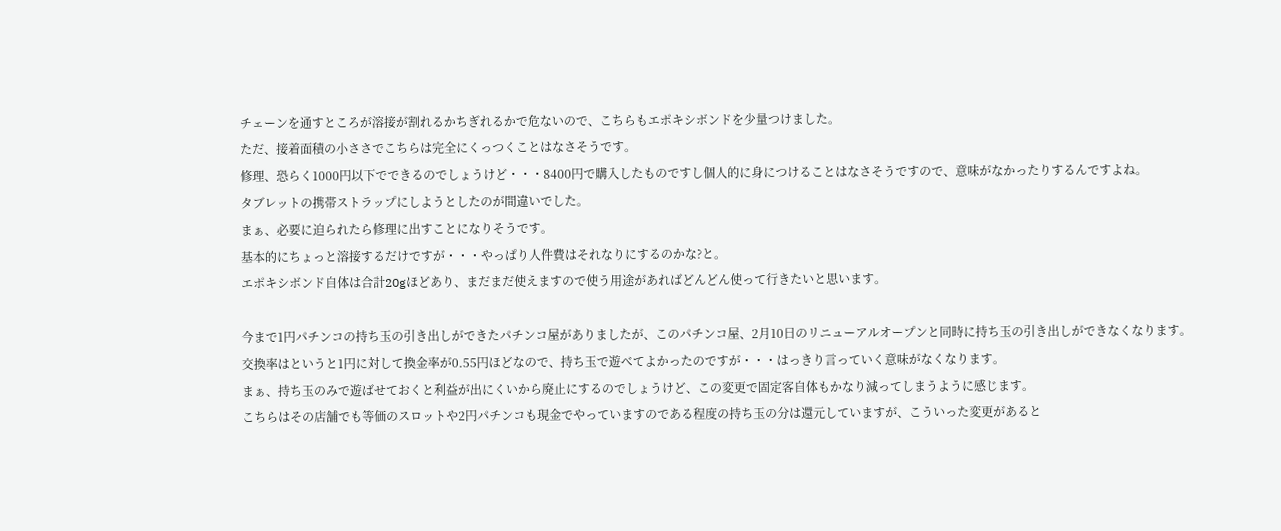チェーンを通すところが溶接が割れるかちぎれるかで危ないので、こちらもエポキシボンドを少量つけました。
ただ、接着面積の小ささでこちらは完全にくっつくことはなさそうです。
修理、恐らく1000円以下でできるのでしょうけど・・・8400円で購入したものですし個人的に身につけることはなさそうですので、意味がなかったりするんですよね。
タブレットの携帯ストラップにしようとしたのが間違いでした。
まぁ、必要に迫られたら修理に出すことになりそうです。
基本的にちょっと溶接するだけですが・・・やっぱり人件費はそれなりにするのかな?と。
エポキシボンド自体は合計20gほどあり、まだまだ使えますので使う用途があればどんどん使って行きたいと思います。

今まで1円パチンコの持ち玉の引き出しができたパチンコ屋がありましたが、このパチンコ屋、2月10日のリニューアルオープンと同時に持ち玉の引き出しができなくなります。
交換率はというと1円に対して換金率が0.55円ほどなので、持ち玉で遊べてよかったのですが・・・はっきり言っていく意味がなくなります。
まぁ、持ち玉のみで遊ばせておくと利益が出にくいから廃止にするのでしょうけど、この変更で固定客自体もかなり減ってしまうように感じます。
こちらはその店舗でも等価のスロットや2円パチンコも現金でやっていますのである程度の持ち玉の分は還元していますが、こういった変更があると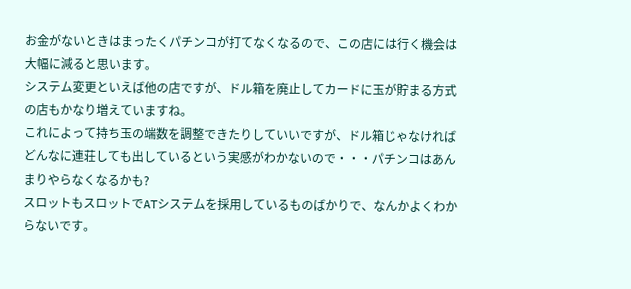お金がないときはまったくパチンコが打てなくなるので、この店には行く機会は大幅に減ると思います。
システム変更といえば他の店ですが、ドル箱を廃止してカードに玉が貯まる方式の店もかなり増えていますね。
これによって持ち玉の端数を調整できたりしていいですが、ドル箱じゃなければどんなに連荘しても出しているという実感がわかないので・・・パチンコはあんまりやらなくなるかも?
スロットもスロットでATシステムを採用しているものばかりで、なんかよくわからないです。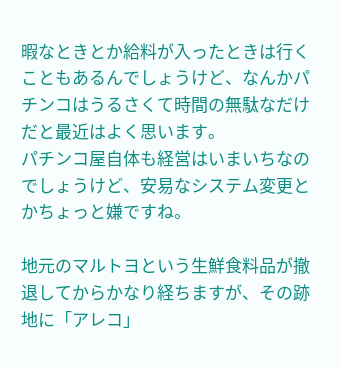暇なときとか給料が入ったときは行くこともあるんでしょうけど、なんかパチンコはうるさくて時間の無駄なだけだと最近はよく思います。
パチンコ屋自体も経営はいまいちなのでしょうけど、安易なシステム変更とかちょっと嫌ですね。

地元のマルトヨという生鮮食料品が撤退してからかなり経ちますが、その跡地に「アレコ」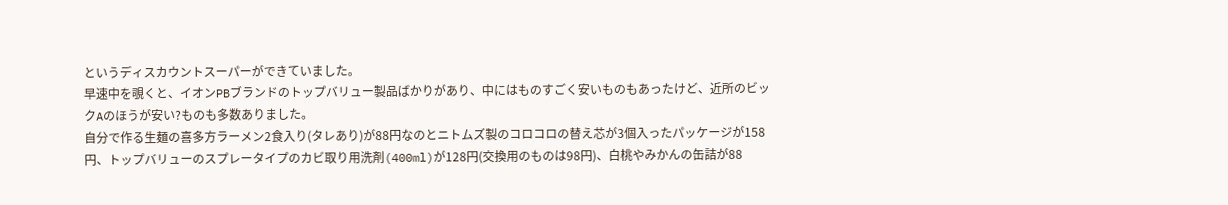というディスカウントスーパーができていました。
早速中を覗くと、イオンPBブランドのトップバリュー製品ばかりがあり、中にはものすごく安いものもあったけど、近所のビックAのほうが安い?ものも多数ありました。
自分で作る生麺の喜多方ラーメン2食入り(タレあり)が88円なのとニトムズ製のコロコロの替え芯が3個入ったパッケージが158円、トップバリューのスプレータイプのカビ取り用洗剤(400ml)が128円(交換用のものは98円)、白桃やみかんの缶詰が88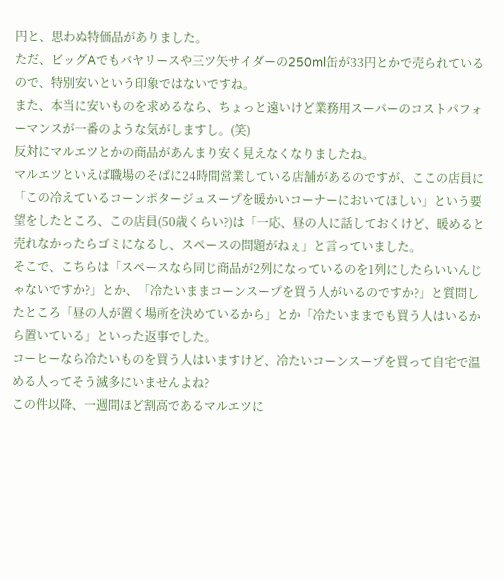円と、思わぬ特価品がありました。
ただ、ビッグAでもバヤリースや三ツ矢サイダーの250ml缶が33円とかで売られているので、特別安いという印象ではないですね。
また、本当に安いものを求めるなら、ちょっと遠いけど業務用スーパーのコストパフォーマンスが一番のような気がしますし。(笑)
反対にマルエツとかの商品があんまり安く見えなくなりましたね。
マルエツといえば職場のそばに24時間営業している店舗があるのですが、ここの店員に「この冷えているコーンポタージュスープを暖かいコーナーにおいてほしい」という要望をしたところ、この店員(50歳くらい?)は「一応、昼の人に話しておくけど、暖めると売れなかったらゴミになるし、スペースの問題がねぇ」と言っていました。
そこで、こちらは「スペースなら同じ商品が2列になっているのを1列にしたらいいんじゃないですか?」とか、「冷たいままコーンスープを買う人がいるのですか?」と質問したところ「昼の人が置く場所を決めているから」とか「冷たいままでも買う人はいるから置いている」といった返事でした。
コーヒーなら冷たいものを買う人はいますけど、冷たいコーンスープを買って自宅で温める人ってそう滅多にいませんよね?
この件以降、一週間ほど割高であるマルエツに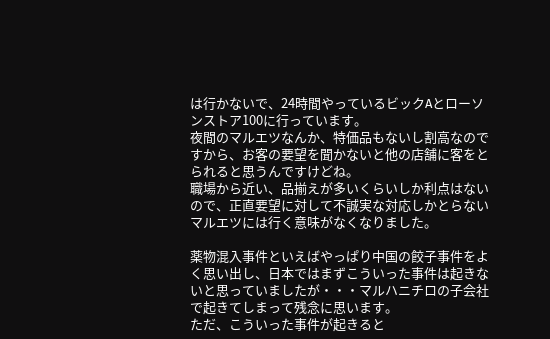は行かないで、24時間やっているビックAとローソンストア100に行っています。
夜間のマルエツなんか、特価品もないし割高なのですから、お客の要望を聞かないと他の店舗に客をとられると思うんですけどね。
職場から近い、品揃えが多いくらいしか利点はないので、正直要望に対して不誠実な対応しかとらないマルエツには行く意味がなくなりました。

薬物混入事件といえばやっぱり中国の餃子事件をよく思い出し、日本ではまずこういった事件は起きないと思っていましたが・・・マルハニチロの子会社で起きてしまって残念に思います。
ただ、こういった事件が起きると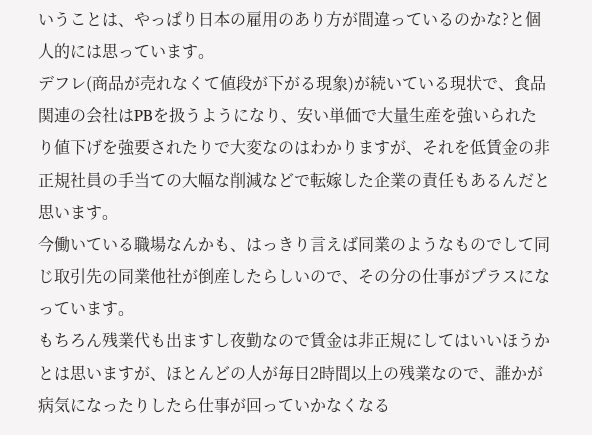いうことは、やっぱり日本の雇用のあり方が間違っているのかな?と個人的には思っています。
デフレ(商品が売れなくて値段が下がる現象)が続いている現状で、食品関連の会社はPBを扱うようになり、安い単価で大量生産を強いられたり値下げを強要されたりで大変なのはわかりますが、それを低賃金の非正規社員の手当ての大幅な削減などで転嫁した企業の責任もあるんだと思います。
今働いている職場なんかも、はっきり言えば同業のようなものでして同じ取引先の同業他社が倒産したらしいので、その分の仕事がプラスになっています。
もちろん残業代も出ますし夜勤なので賃金は非正規にしてはいいほうかとは思いますが、ほとんどの人が毎日2時間以上の残業なので、誰かが病気になったりしたら仕事が回っていかなくなる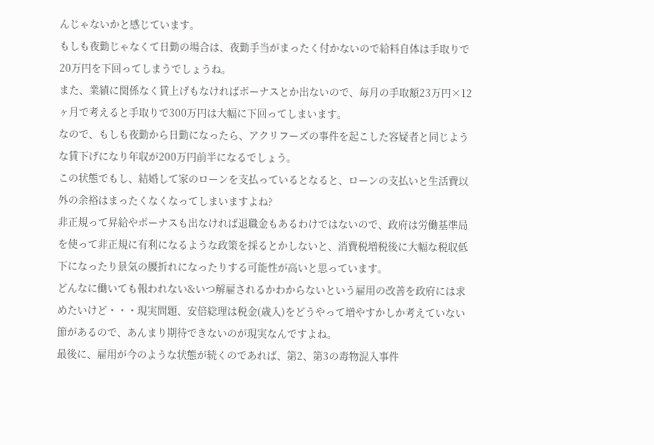んじゃないかと感じています。
もしも夜勤じゃなくて日勤の場合は、夜勤手当がまったく付かないので給料自体は手取りで20万円を下回ってしまうでしょうね。
また、業績に関係なく賃上げもなければボーナスとか出ないので、毎月の手取額23万円×12ヶ月で考えると手取りで300万円は大幅に下回ってしまいます。
なので、もしも夜勤から日勤になったら、アクリフーズの事件を起こした容疑者と同じような賃下げになり年収が200万円前半になるでしょう。
この状態でもし、結婚して家のローンを支払っているとなると、ローンの支払いと生活費以外の余裕はまったくなくなってしまいますよね?
非正規って昇給やボーナスも出なければ退職金もあるわけではないので、政府は労働基準局を使って非正規に有利になるような政策を採るとかしないと、消費税増税後に大幅な税収低下になったり景気の腰折れになったりする可能性が高いと思っています。
どんなに働いても報われない&いつ解雇されるかわからないという雇用の改善を政府には求めたいけど・・・現実問題、安倍総理は税金(歳入)をどうやって増やすかしか考えていない節があるので、あんまり期待できないのが現実なんですよね。
最後に、雇用が今のような状態が続くのであれば、第2、第3の毒物混入事件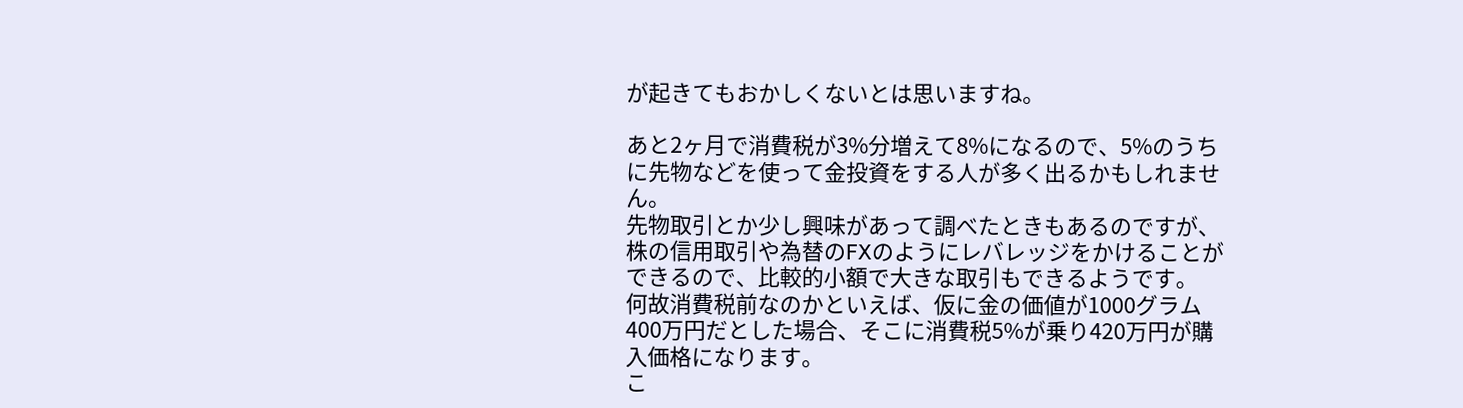が起きてもおかしくないとは思いますね。

あと2ヶ月で消費税が3%分増えて8%になるので、5%のうちに先物などを使って金投資をする人が多く出るかもしれません。
先物取引とか少し興味があって調べたときもあるのですが、株の信用取引や為替のFXのようにレバレッジをかけることができるので、比較的小額で大きな取引もできるようです。
何故消費税前なのかといえば、仮に金の価値が1000グラム400万円だとした場合、そこに消費税5%が乗り420万円が購入価格になります。
こ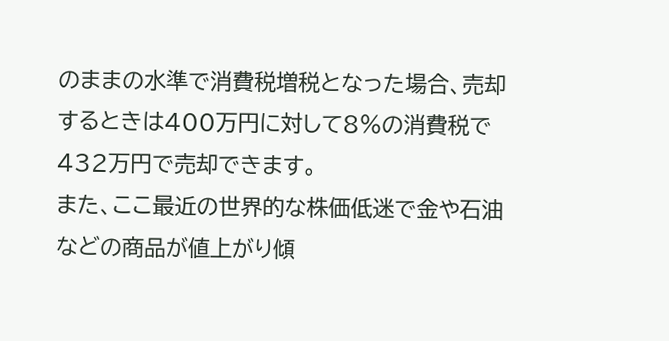のままの水準で消費税増税となった場合、売却するときは400万円に対して8%の消費税で432万円で売却できます。
また、ここ最近の世界的な株価低迷で金や石油などの商品が値上がり傾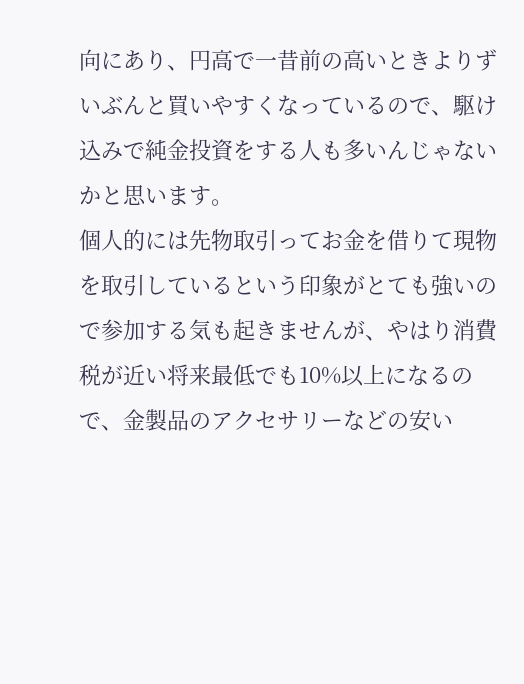向にあり、円高で一昔前の高いときよりずいぶんと買いやすくなっているので、駆け込みで純金投資をする人も多いんじゃないかと思います。
個人的には先物取引ってお金を借りて現物を取引しているという印象がとても強いので参加する気も起きませんが、やはり消費税が近い将来最低でも10%以上になるので、金製品のアクセサリーなどの安い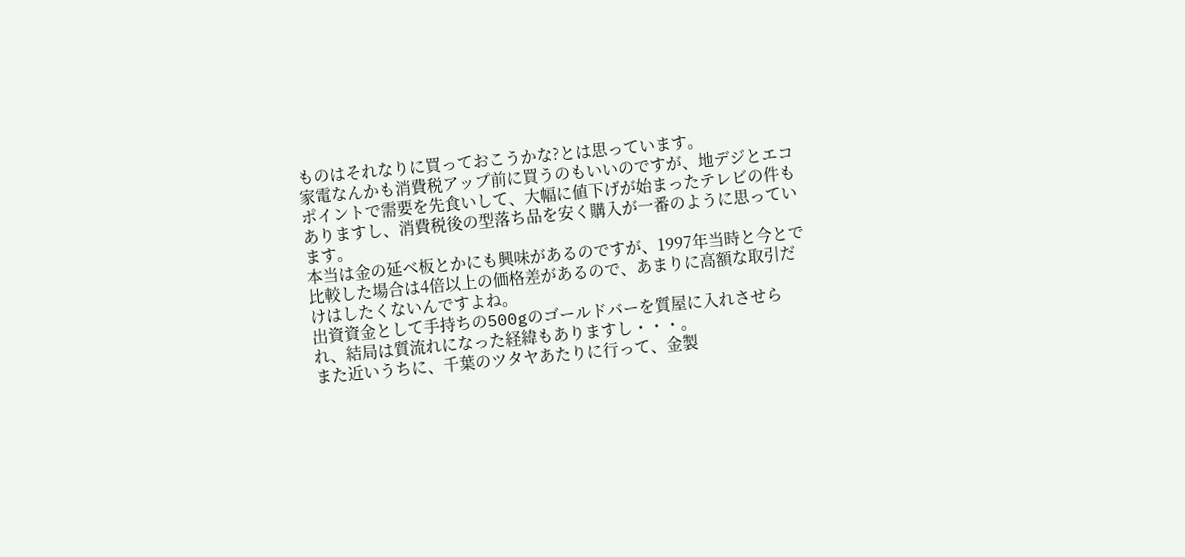ものはそれなりに買っておこうかな?とは思っています。
家電なんかも消費税アップ前に買うのもいいのですが、地デジとエコポイントで需要を先食いして、大幅に値下げが始まったテレビの件もありますし、消費税後の型落ち品を安く購入が一番のように思っています。
本当は金の延べ板とかにも興味があるのですが、1997年当時と今とで比較した場合は4倍以上の価格差があるので、あまりに高額な取引だけはしたくないんですよね。
出資資金として手持ちの500gのゴールドバーを質屋に入れさせられ、結局は質流れになった経緯もありますし・・・。
また近いうちに、千葉のツタヤあたりに行って、金製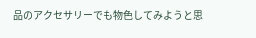品のアクセサリーでも物色してみようと思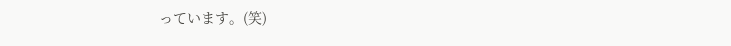っています。(笑)